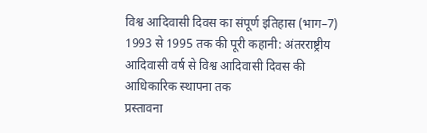विश्व आदिवासी दिवस का संपूर्ण इतिहास (भाग–7) 1993 से 1995 तक की पूरी कहानी: अंतरराष्ट्रीय आदिवासी वर्ष से विश्व आदिवासी दिवस की आधिकारिक स्थापना तक
प्रस्तावना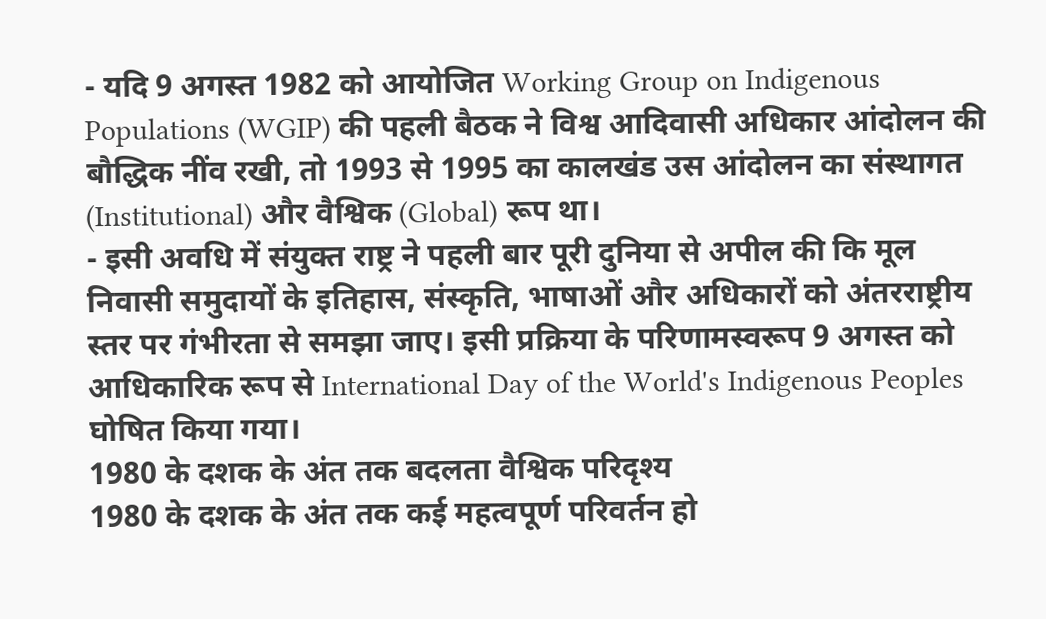- यदि 9 अगस्त 1982 को आयोजित Working Group on Indigenous Populations (WGIP) की पहली बैठक ने विश्व आदिवासी अधिकार आंदोलन की बौद्धिक नींव रखी, तो 1993 से 1995 का कालखंड उस आंदोलन का संस्थागत (Institutional) और वैश्विक (Global) रूप था।
- इसी अवधि में संयुक्त राष्ट्र ने पहली बार पूरी दुनिया से अपील की कि मूल निवासी समुदायों के इतिहास, संस्कृति, भाषाओं और अधिकारों को अंतरराष्ट्रीय स्तर पर गंभीरता से समझा जाए। इसी प्रक्रिया के परिणामस्वरूप 9 अगस्त को आधिकारिक रूप से International Day of the World's Indigenous Peoples घोषित किया गया।
1980 के दशक के अंत तक बदलता वैश्विक परिदृश्य
1980 के दशक के अंत तक कई महत्वपूर्ण परिवर्तन हो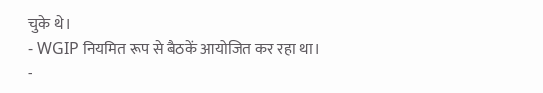चुके थे।
- WGIP नियमित रूप से बैठकें आयोजित कर रहा था।
-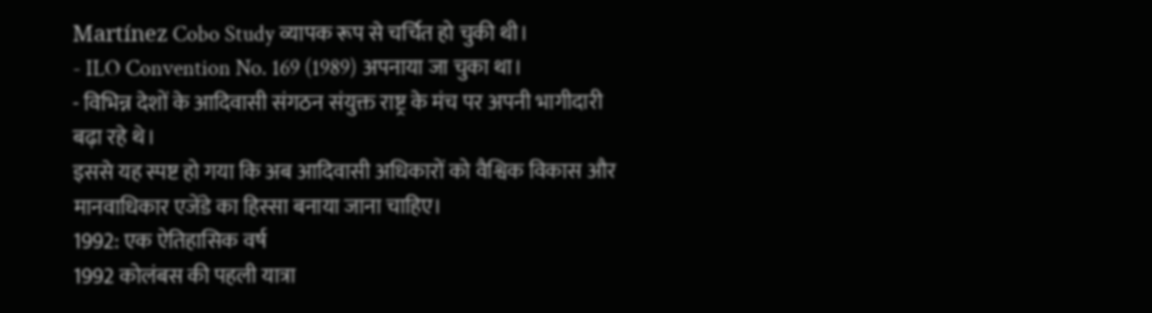Martínez Cobo Study व्यापक रूप से चर्चित हो चुकी थी।
- ILO Convention No. 169 (1989) अपनाया जा चुका था।
- विभिन्न देशों के आदिवासी संगठन संयुक्त राष्ट्र के मंच पर अपनी भागीदारी बढ़ा रहे थे।
इससे यह स्पष्ट हो गया कि अब आदिवासी अधिकारों को वैश्विक विकास और मानवाधिकार एजेंडे का हिस्सा बनाया जाना चाहिए।
1992: एक ऐतिहासिक वर्ष
1992 कोलंबस की पहली यात्रा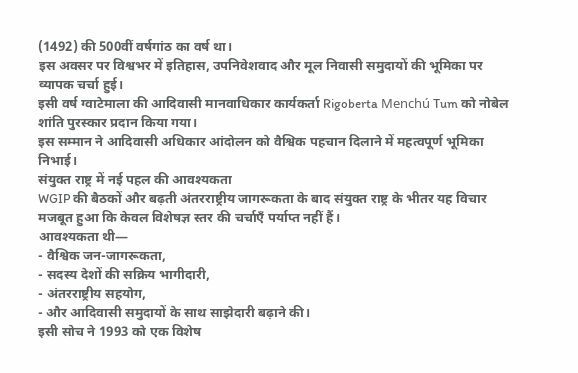(1492) की 500वीं वर्षगांठ का वर्ष था।
इस अवसर पर विश्वभर में इतिहास, उपनिवेशवाद और मूल निवासी समुदायों की भूमिका पर व्यापक चर्चा हुई।
इसी वर्ष ग्वाटेमाला की आदिवासी मानवाधिकार कार्यकर्ता Rigoberta Menchú Tum को नोबेल शांति पुरस्कार प्रदान किया गया।
इस सम्मान ने आदिवासी अधिकार आंदोलन को वैश्विक पहचान दिलाने में महत्वपूर्ण भूमिका निभाई।
संयुक्त राष्ट्र में नई पहल की आवश्यकता
WGIP की बैठकों और बढ़ती अंतरराष्ट्रीय जागरूकता के बाद संयुक्त राष्ट्र के भीतर यह विचार मजबूत हुआ कि केवल विशेषज्ञ स्तर की चर्चाएँ पर्याप्त नहीं हैं।
आवश्यकता थी—
- वैश्विक जन-जागरूकता,
- सदस्य देशों की सक्रिय भागीदारी,
- अंतरराष्ट्रीय सहयोग,
- और आदिवासी समुदायों के साथ साझेदारी बढ़ाने की।
इसी सोच ने 1993 को एक विशेष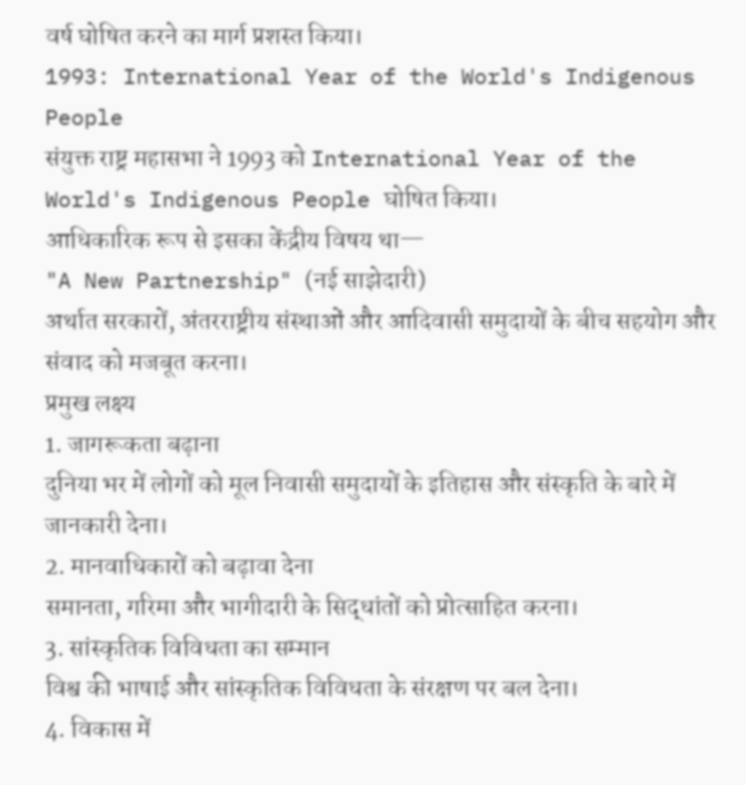वर्ष घोषित करने का मार्ग प्रशस्त किया।
1993: International Year of the World's Indigenous People
संयुक्त राष्ट्र महासभा ने 1993 को International Year of the World's Indigenous People घोषित किया।
आधिकारिक रूप से इसका केंद्रीय विषय था—
"A New Partnership" (नई साझेदारी)
अर्थात सरकारों, अंतरराष्ट्रीय संस्थाओं और आदिवासी समुदायों के बीच सहयोग और संवाद को मजबूत करना।
प्रमुख लक्ष्य
1. जागरूकता बढ़ाना
दुनिया भर में लोगों को मूल निवासी समुदायों के इतिहास और संस्कृति के बारे में जानकारी देना।
2. मानवाधिकारों को बढ़ावा देना
समानता, गरिमा और भागीदारी के सिद्धांतों को प्रोत्साहित करना।
3. सांस्कृतिक विविधता का सम्मान
विश्व की भाषाई और सांस्कृतिक विविधता के संरक्षण पर बल देना।
4. विकास में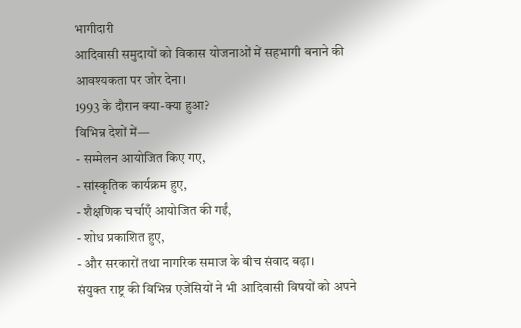भागीदारी
आदिवासी समुदायों को विकास योजनाओं में सहभागी बनाने की आवश्यकता पर जोर देना।
1993 के दौरान क्या-क्या हुआ?
विभिन्न देशों में—
- सम्मेलन आयोजित किए गए,
- सांस्कृतिक कार्यक्रम हुए,
- शैक्षणिक चर्चाएँ आयोजित की गईं,
- शोध प्रकाशित हुए,
- और सरकारों तथा नागरिक समाज के बीच संवाद बढ़ा।
संयुक्त राष्ट्र की विभिन्न एजेंसियों ने भी आदिवासी विषयों को अपने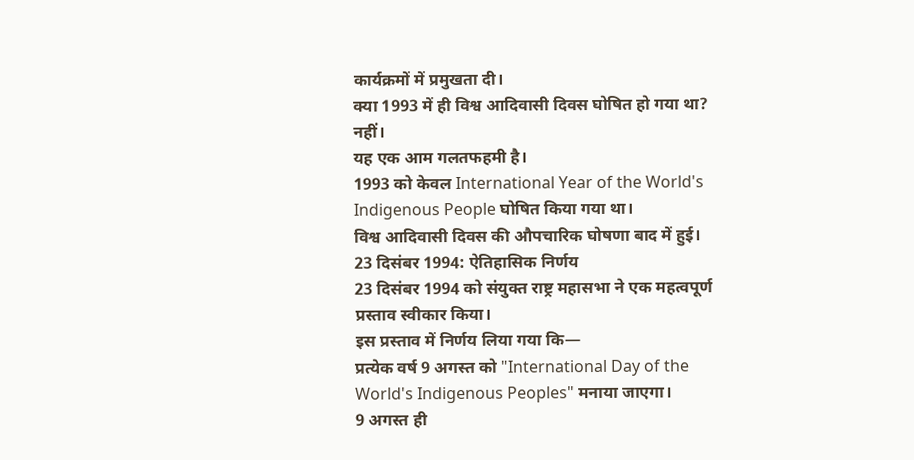कार्यक्रमों में प्रमुखता दी।
क्या 1993 में ही विश्व आदिवासी दिवस घोषित हो गया था?
नहीं।
यह एक आम गलतफहमी है।
1993 को केवल International Year of the World's Indigenous People घोषित किया गया था।
विश्व आदिवासी दिवस की औपचारिक घोषणा बाद में हुई।
23 दिसंबर 1994: ऐतिहासिक निर्णय
23 दिसंबर 1994 को संयुक्त राष्ट्र महासभा ने एक महत्वपूर्ण प्रस्ताव स्वीकार किया।
इस प्रस्ताव में निर्णय लिया गया कि—
प्रत्येक वर्ष 9 अगस्त को "International Day of the World's Indigenous Peoples" मनाया जाएगा।
9 अगस्त ही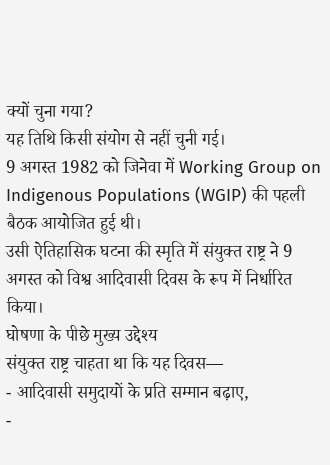क्यों चुना गया?
यह तिथि किसी संयोग से नहीं चुनी गई।
9 अगस्त 1982 को जिनेवा में Working Group on Indigenous Populations (WGIP) की पहली बैठक आयोजित हुई थी।
उसी ऐतिहासिक घटना की स्मृति में संयुक्त राष्ट्र ने 9 अगस्त को विश्व आदिवासी दिवस के रूप में निर्धारित किया।
घोषणा के पीछे मुख्य उद्देश्य
संयुक्त राष्ट्र चाहता था कि यह दिवस—
- आदिवासी समुदायों के प्रति सम्मान बढ़ाए,
-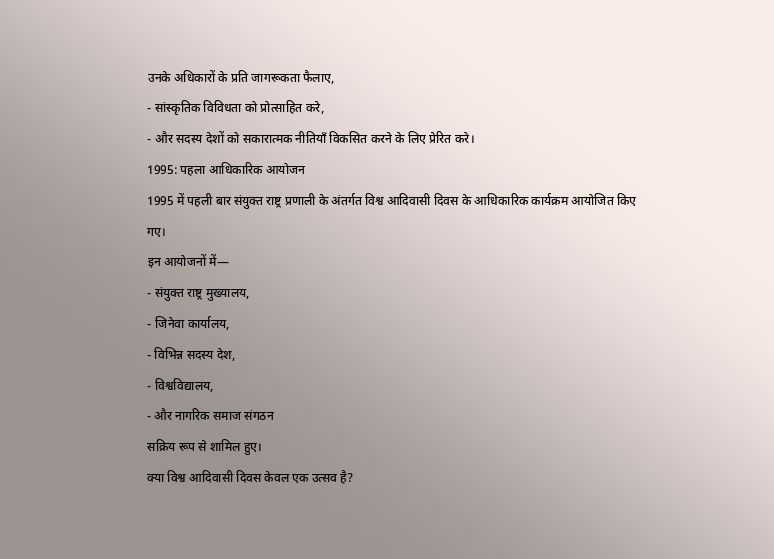उनके अधिकारों के प्रति जागरूकता फैलाए,
- सांस्कृतिक विविधता को प्रोत्साहित करे,
- और सदस्य देशों को सकारात्मक नीतियाँ विकसित करने के लिए प्रेरित करे।
1995: पहला आधिकारिक आयोजन
1995 में पहली बार संयुक्त राष्ट्र प्रणाली के अंतर्गत विश्व आदिवासी दिवस के आधिकारिक कार्यक्रम आयोजित किए गए।
इन आयोजनों में—
- संयुक्त राष्ट्र मुख्यालय,
- जिनेवा कार्यालय,
- विभिन्न सदस्य देश,
- विश्वविद्यालय,
- और नागरिक समाज संगठन
सक्रिय रूप से शामिल हुए।
क्या विश्व आदिवासी दिवस केवल एक उत्सव है?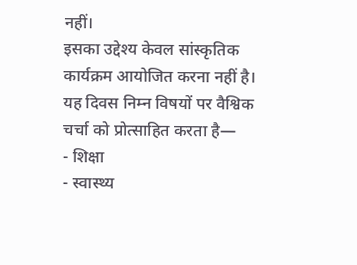नहीं।
इसका उद्देश्य केवल सांस्कृतिक कार्यक्रम आयोजित करना नहीं है।
यह दिवस निम्न विषयों पर वैश्विक चर्चा को प्रोत्साहित करता है—
- शिक्षा
- स्वास्थ्य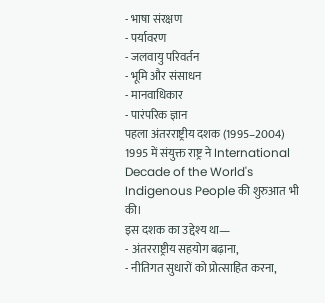- भाषा संरक्षण
- पर्यावरण
- जलवायु परिवर्तन
- भूमि और संसाधन
- मानवाधिकार
- पारंपरिक ज्ञान
पहला अंतरराष्ट्रीय दशक (1995–2004)
1995 में संयुक्त राष्ट्र ने International Decade of the World's Indigenous People की शुरुआत भी की।
इस दशक का उद्देश्य था—
- अंतरराष्ट्रीय सहयोग बढ़ाना,
- नीतिगत सुधारों को प्रोत्साहित करना,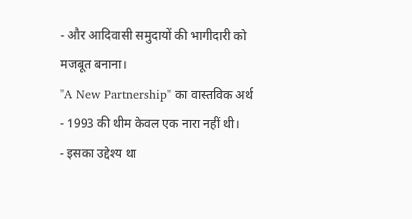- और आदिवासी समुदायों की भागीदारी को मजबूत बनाना।
"A New Partnership" का वास्तविक अर्थ
- 1993 की थीम केवल एक नारा नहीं थी।
- इसका उद्देश्य था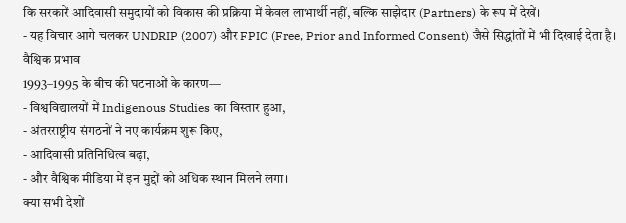कि सरकारें आदिवासी समुदायों को विकास की प्रक्रिया में केवल लाभार्थी नहीं, बल्कि साझेदार (Partners) के रूप में देखें।
- यह विचार आगे चलकर UNDRIP (2007) और FPIC (Free, Prior and Informed Consent) जैसे सिद्धांतों में भी दिखाई देता है।
वैश्विक प्रभाव
1993–1995 के बीच की घटनाओं के कारण—
- विश्वविद्यालयों में Indigenous Studies का विस्तार हुआ,
- अंतरराष्ट्रीय संगठनों ने नए कार्यक्रम शुरू किए,
- आदिवासी प्रतिनिधित्व बढ़ा,
- और वैश्विक मीडिया में इन मुद्दों को अधिक स्थान मिलने लगा।
क्या सभी देशों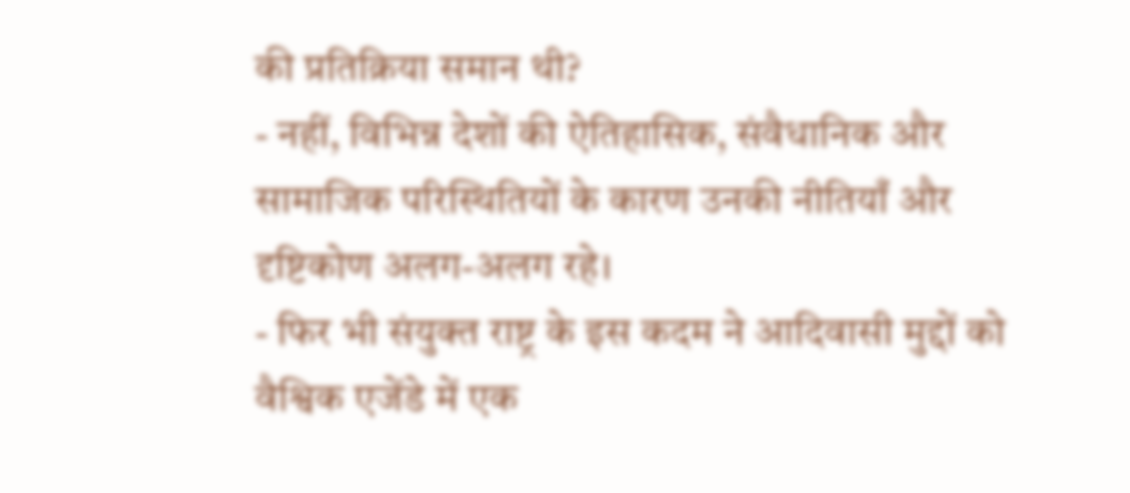की प्रतिक्रिया समान थी?
- नहीं, विभिन्न देशों की ऐतिहासिक, संवैधानिक और सामाजिक परिस्थितियों के कारण उनकी नीतियाँ और दृष्टिकोण अलग-अलग रहे।
- फिर भी संयुक्त राष्ट्र के इस कदम ने आदिवासी मुद्दों को वैश्विक एजेंडे में एक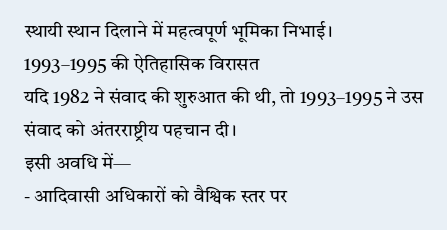स्थायी स्थान दिलाने में महत्वपूर्ण भूमिका निभाई।
1993–1995 की ऐतिहासिक विरासत
यदि 1982 ने संवाद की शुरुआत की थी, तो 1993–1995 ने उस संवाद को अंतरराष्ट्रीय पहचान दी।
इसी अवधि में—
- आदिवासी अधिकारों को वैश्विक स्तर पर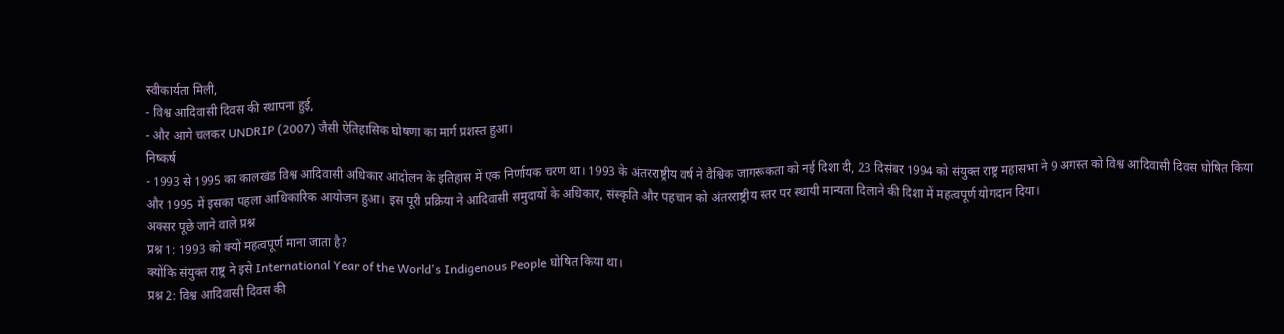स्वीकार्यता मिली,
- विश्व आदिवासी दिवस की स्थापना हुई,
- और आगे चलकर UNDRIP (2007) जैसी ऐतिहासिक घोषणा का मार्ग प्रशस्त हुआ।
निष्कर्ष
- 1993 से 1995 का कालखंड विश्व आदिवासी अधिकार आंदोलन के इतिहास में एक निर्णायक चरण था। 1993 के अंतरराष्ट्रीय वर्ष ने वैश्विक जागरूकता को नई दिशा दी, 23 दिसंबर 1994 को संयुक्त राष्ट्र महासभा ने 9 अगस्त को विश्व आदिवासी दिवस घोषित किया और 1995 में इसका पहला आधिकारिक आयोजन हुआ। इस पूरी प्रक्रिया ने आदिवासी समुदायों के अधिकार, संस्कृति और पहचान को अंतरराष्ट्रीय स्तर पर स्थायी मान्यता दिलाने की दिशा में महत्वपूर्ण योगदान दिया।
अक्सर पूछे जाने वाले प्रश्न
प्रश्न 1: 1993 को क्यों महत्वपूर्ण माना जाता है?
क्योंकि संयुक्त राष्ट्र ने इसे International Year of the World's Indigenous People घोषित किया था।
प्रश्न 2: विश्व आदिवासी दिवस की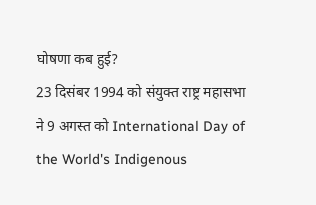घोषणा कब हुई?
23 दिसंबर 1994 को संयुक्त राष्ट्र महासभा ने 9 अगस्त को International Day of the World's Indigenous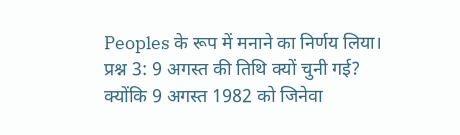Peoples के रूप में मनाने का निर्णय लिया।
प्रश्न 3: 9 अगस्त की तिथि क्यों चुनी गई?
क्योंकि 9 अगस्त 1982 को जिनेवा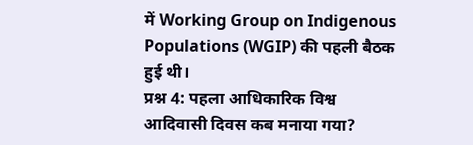में Working Group on Indigenous Populations (WGIP) की पहली बैठक हुई थी।
प्रश्न 4: पहला आधिकारिक विश्व आदिवासी दिवस कब मनाया गया?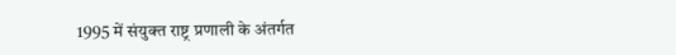1995 में संयुक्त राष्ट्र प्रणाली के अंतर्गत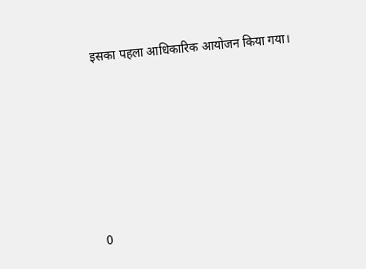इसका पहला आधिकारिक आयोजन किया गया।







0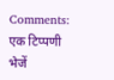Comments:
एक टिप्पणी भेजें